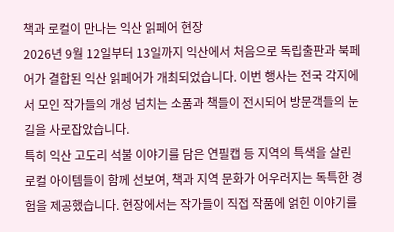책과 로컬이 만나는 익산 읽페어 현장
2026년 9월 12일부터 13일까지 익산에서 처음으로 독립출판과 북페어가 결합된 익산 읽페어가 개최되었습니다. 이번 행사는 전국 각지에서 모인 작가들의 개성 넘치는 소품과 책들이 전시되어 방문객들의 눈길을 사로잡았습니다.
특히 익산 고도리 석불 이야기를 담은 연필캡 등 지역의 특색을 살린 로컬 아이템들이 함께 선보여, 책과 지역 문화가 어우러지는 독특한 경험을 제공했습니다. 현장에서는 작가들이 직접 작품에 얽힌 이야기를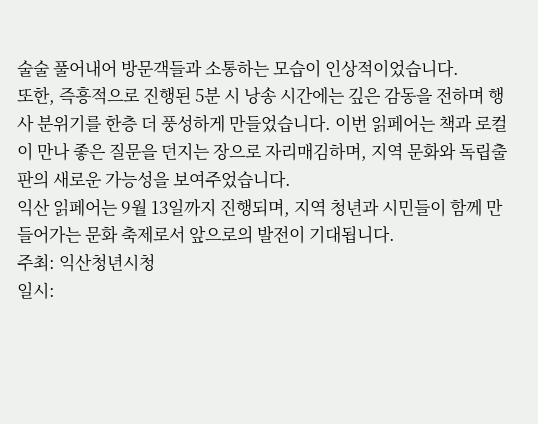술술 풀어내어 방문객들과 소통하는 모습이 인상적이었습니다.
또한, 즉흥적으로 진행된 5분 시 낭송 시간에는 깊은 감동을 전하며 행사 분위기를 한층 더 풍성하게 만들었습니다. 이번 읽페어는 책과 로컬이 만나 좋은 질문을 던지는 장으로 자리매김하며, 지역 문화와 독립출판의 새로운 가능성을 보여주었습니다.
익산 읽페어는 9월 13일까지 진행되며, 지역 청년과 시민들이 함께 만들어가는 문화 축제로서 앞으로의 발전이 기대됩니다.
주최: 익산청년시청
일시: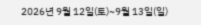2026년 9월 12일(토)~9월 13일(일)